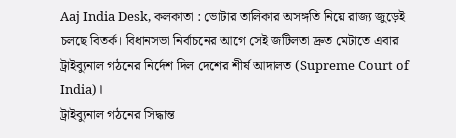Aaj India Desk, কলকাতা : ভোটার তালিকার অসঙ্গতি নিয়ে রাজ্য জুড়েই চলছে বিতর্ক। বিধানসভা নির্বাচনের আগে সেই জটিলতা দ্রুত মেটাতে এবার ট্রাইব্যুনাল গঠনের নির্দেশ দিল দেশের শীর্ষ আদালত (Supreme Court of India)।
ট্রাইব্যুনাল গঠনের সিদ্ধান্ত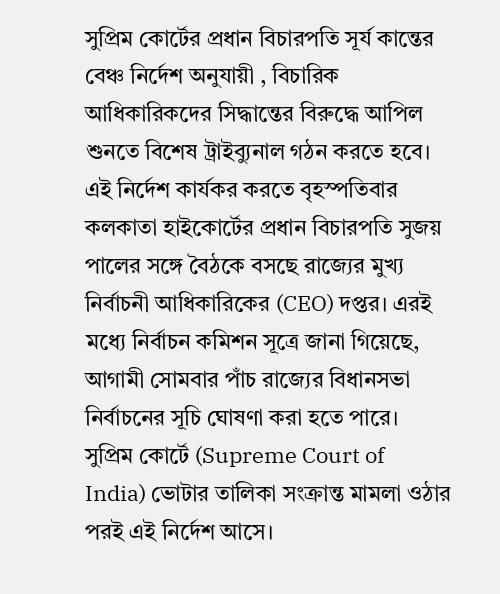সুপ্রিম কোর্টের প্রধান বিচারপতি সূর্য কান্তের বেঞ্চ নির্দেশ অনুযায়ী , বিচারিক আধিকারিকদের সিদ্ধান্তের বিরুদ্ধে আপিল শুনতে বিশেষ ট্রাইব্যুনাল গঠন করতে হবে। এই নির্দেশ কার্যকর করতে বৃহস্পতিবার কলকাতা হাইকোর্টের প্রধান বিচারপতি সুজয় পালের সঙ্গে বৈঠকে বসছে রাজ্যের মুখ্য নির্বাচনী আধিকারিকের (CEO) দপ্তর। এরই মধ্যে নির্বাচন কমিশন সূত্রে জানা গিয়েছে, আগামী সোমবার পাঁচ রাজ্যের বিধানসভা নির্বাচনের সূচি ঘোষণা করা হতে পারে।
সুপ্রিম কোর্টে (Supreme Court of India) ভোটার তালিকা সংক্রান্ত মামলা ওঠার পরই এই নির্দেশ আসে।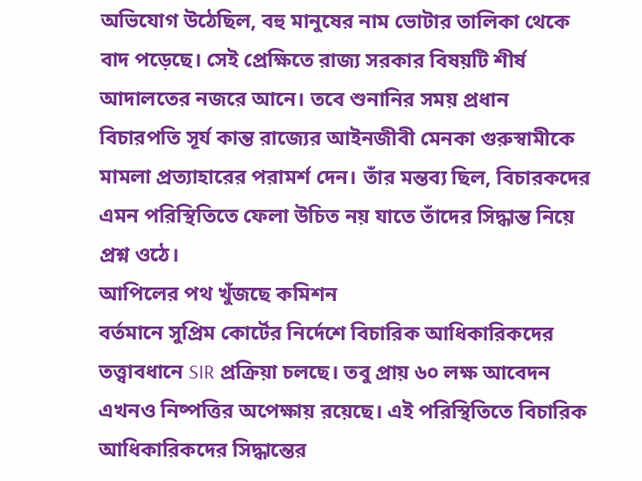অভিযোগ উঠেছিল, বহু মানুষের নাম ভোটার তালিকা থেকে বাদ পড়েছে। সেই প্রেক্ষিতে রাজ্য সরকার বিষয়টি শীর্ষ আদালতের নজরে আনে। তবে শুনানির সময় প্রধান বিচারপতি সূর্য কান্ত রাজ্যের আইনজীবী মেনকা গুরুস্বামীকে মামলা প্রত্যাহারের পরামর্শ দেন। তাঁর মন্তব্য ছিল, বিচারকদের এমন পরিস্থিতিতে ফেলা উচিত নয় যাতে তাঁদের সিদ্ধান্ত নিয়ে প্রশ্ন ওঠে।
আপিলের পথ খুঁজছে কমিশন
বর্তমানে সুপ্রিম কোর্টের নির্দেশে বিচারিক আধিকারিকদের তত্ত্বাবধানে SIR প্রক্রিয়া চলছে। তবু প্রায় ৬০ লক্ষ আবেদন এখনও নিষ্পত্তির অপেক্ষায় রয়েছে। এই পরিস্থিতিতে বিচারিক আধিকারিকদের সিদ্ধান্তের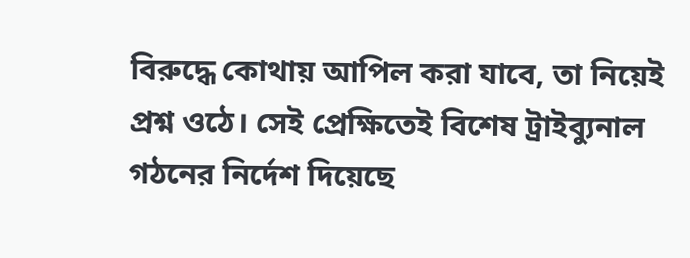বিরুদ্ধে কোথায় আপিল করা যাবে, তা নিয়েই প্রশ্ন ওঠে। সেই প্রেক্ষিতেই বিশেষ ট্রাইব্যুনাল গঠনের নির্দেশ দিয়েছে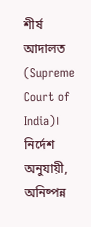শীর্ষ আদালত (Supreme Court of India)। নির্দেশ অনুযায়ী, অনিষ্পন্ন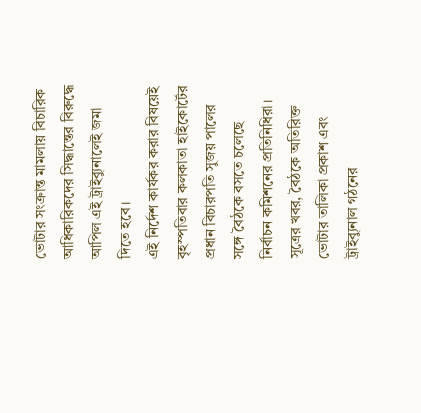ভোটার সংক্রান্ত মামলায় বিচারিক আধিকারিকদের সিদ্ধান্তের বিরুদ্ধে আপিল এই ট্রাইব্যুনালেই জমা দিতে হবে।
এই নির্দেশ কার্যকর করার বিষয়েই বৃহস্পতিবার কলকাতা হাইকোর্টের প্রধান বিচারপতি সুজয় পালের সঙ্গে বৈঠকে বসতে চলেছে নির্বাচন কমিশনের প্রতিনিধিরা। সূত্রের খবর, বৈঠকে অতিরিক্ত ভোটার তালিকা প্রকাশ এবং ট্রাইব্যুনাল গঠনের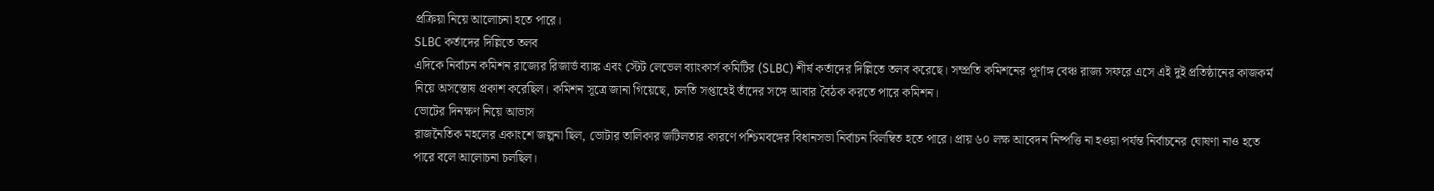প্রক্রিয়া নিয়ে আলোচনা হতে পারে।
SLBC কর্তাদের দিল্লিতে তলব
এদিকে নির্বাচন কমিশন রাজ্যের রিজার্ভ ব্যাঙ্ক এবং স্টেট লেভেল ব্যাংকার্স কমিটির (SLBC) শীর্ষ কর্তাদের দিল্লিতে তলব করেছে। সম্প্রতি কমিশনের পূর্ণাঙ্গ বেঞ্চ রাজ্য সফরে এসে এই দুই প্রতিষ্ঠানের কাজকর্ম নিয়ে অসন্তোষ প্রকাশ করেছিল। কমিশন সূত্রে জানা গিয়েছে, চলতি সপ্তাহেই তাঁদের সঙ্গে আবার বৈঠক করতে পারে কমিশন।
ভোটের দিনক্ষণ নিয়ে আভাস
রাজনৈতিক মহলের একাংশে জল্পনা ছিল, ভোটার তালিকার জটিলতার কারণে পশ্চিমবঙ্গের বিধানসভা নির্বাচন বিলম্বিত হতে পারে। প্রায় ৬০ লক্ষ আবেদন নিষ্পত্তি না হওয়া পর্যন্ত নির্বাচনের ঘোষণা নাও হতে পারে বলে আলোচনা চলছিল।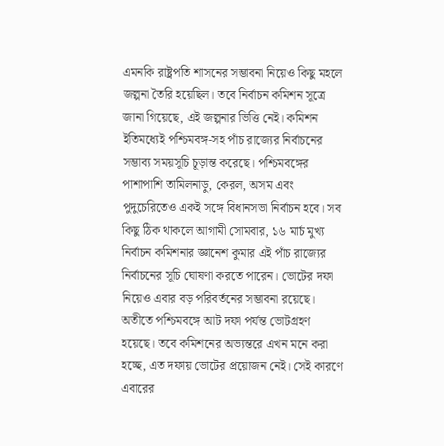এমনকি রাষ্ট্রপতি শাসনের সম্ভাবনা নিয়েও কিছু মহলে জল্পনা তৈরি হয়েছিল। তবে নির্বাচন কমিশন সূত্রে জানা গিয়েছে, এই জল্পনার ভিত্তি নেই। কমিশন ইতিমধ্যেই পশ্চিমবঙ্গ-সহ পাঁচ রাজ্যের নির্বাচনের সম্ভাব্য সময়সূচি চূড়ান্ত করেছে। পশ্চিমবঙ্গের পাশাপাশি তামিলনাড়ু, কেরল, অসম এবং পুদুচেরিতেও একই সঙ্গে বিধানসভা নির্বাচন হবে। সব কিছু ঠিক থাকলে আগামী সোমবার, ১৬ মার্চ মুখ্য নির্বাচন কমিশনার জ্ঞানেশ কুমার এই পাঁচ রাজ্যের নির্বাচনের সূচি ঘোষণা করতে পারেন। ভোটের দফা নিয়েও এবার বড় পরিবর্তনের সম্ভাবনা রয়েছে। অতীতে পশ্চিমবঙ্গে আট দফা পর্যন্ত ভোটগ্রহণ হয়েছে। তবে কমিশনের অভ্যন্তরে এখন মনে করা হচ্ছে, এত দফায় ভোটের প্রয়োজন নেই। সেই কারণে এবারের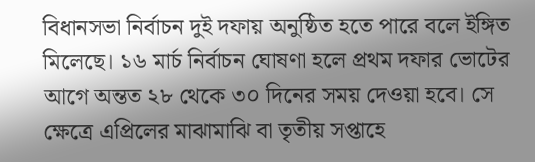বিধানসভা নির্বাচন দুই দফায় অনুষ্ঠিত হতে পারে বলে ইঙ্গিত মিলেছে। ১৬ মার্চ নির্বাচন ঘোষণা হলে প্রথম দফার ভোটের আগে অন্তত ২৮ থেকে ৩০ দিনের সময় দেওয়া হবে। সে ক্ষেত্রে এপ্রিলের মাঝামাঝি বা তৃতীয় সপ্তাহে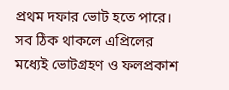প্রথম দফার ভোট হতে পারে। সব ঠিক থাকলে এপ্রিলের মধ্যেই ভোটগ্রহণ ও ফলপ্রকাশ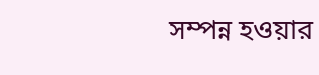সম্পন্ন হওয়ার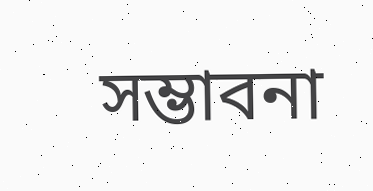সম্ভাবনা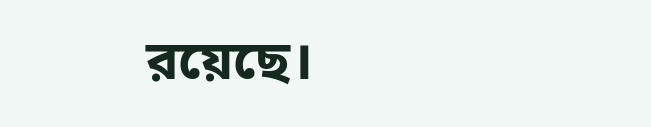রয়েছে।